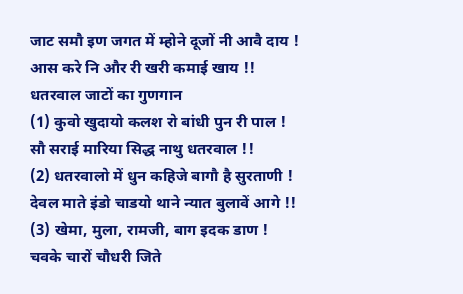जाट समौ इण जगत में म्होने दूजों नी आवै दाय !
आस करे नि और री खरी कमाई खाय !!
धतरवाल जाटों का गुणगान
(1) कुवो खुदायो कलश रो बांधी पुन री पाल !
सौ सराई मारिया सिद्ध नाथु धतरवाल !!
(2) धतरवालो में धुन कहिजे बागौ है सुरताणी !
देवल माते इंडो चाडयो थाने न्यात बुलावें आगे !!
(3) खेमा, मुला, रामजी, बाग इदक डाण !
चवके चारों चौधरी जिते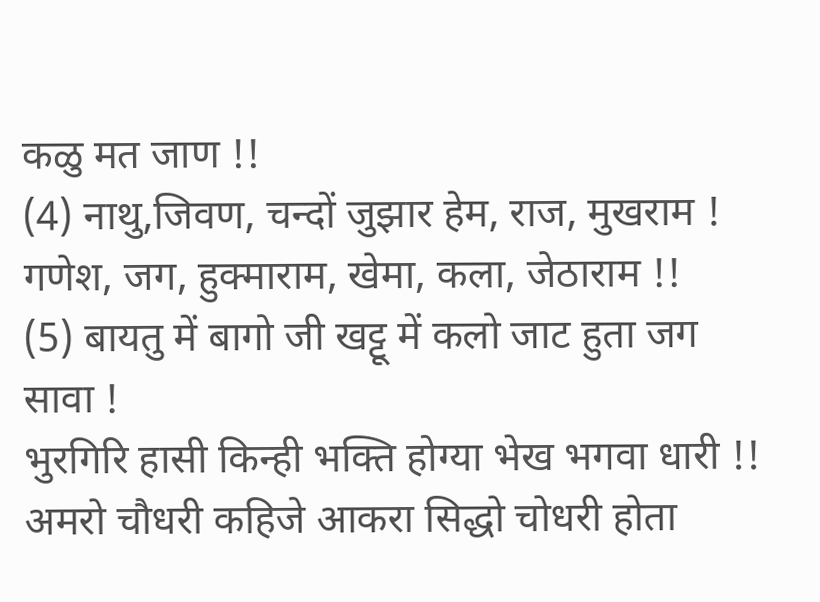कळु मत जाण !!
(4) नाथु,जिवण, चन्दों जुझार हेम, राज, मुखराम !
गणेश, जग, हुक्माराम, खेमा, कला, जेठाराम !!
(5) बायतु में बागो जी खट्टू में कलो जाट हुता जग सावा !
भुरगिरि हासी किन्ही भक्ति होग्या भेख भगवा धारी !!
अमरो चौधरी कहिजे आकरा सिद्धो चोधरी होता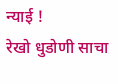न्याई !
रेखो धुडोणी साचा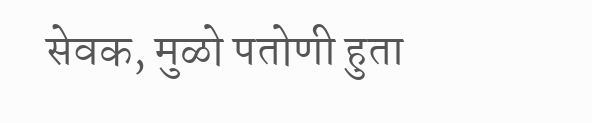सेवक, मुळो पतोणी हुता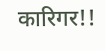कारिगर!!